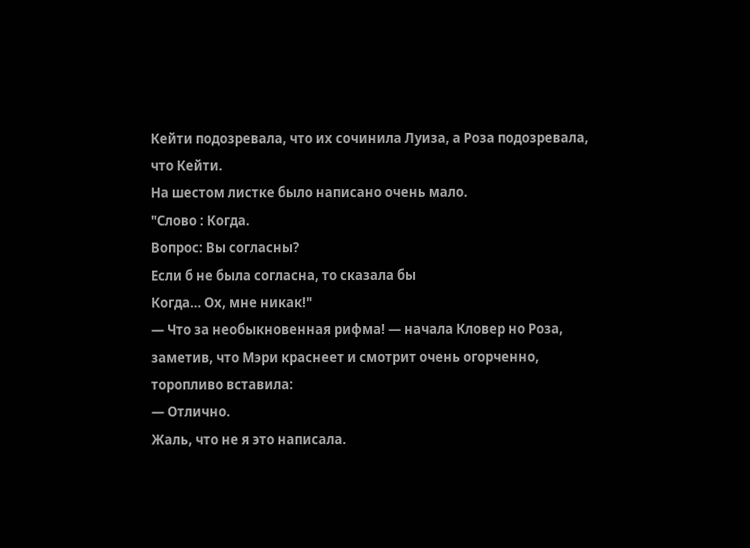Кейти подозревала, что их сочинила Луиза, а Роза подозревала, что Кейти.
На шестом листке было написано очень мало.
"Слово : Когда.
Вопрос: Вы согласны?
Если б не была согласна, то сказала бы
Когда… Ох, мне никак!"
— Что за необыкновенная рифма! — начала Кловер но Роза, заметив, что Мэри краснеет и смотрит очень огорченно, торопливо вставила:
— Отлично.
Жаль, что не я это написала.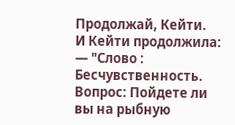Продолжай, Кейти.
И Кейти продолжила:
— "Слово : Бесчувственность.
Вопрос: Пойдете ли вы на рыбную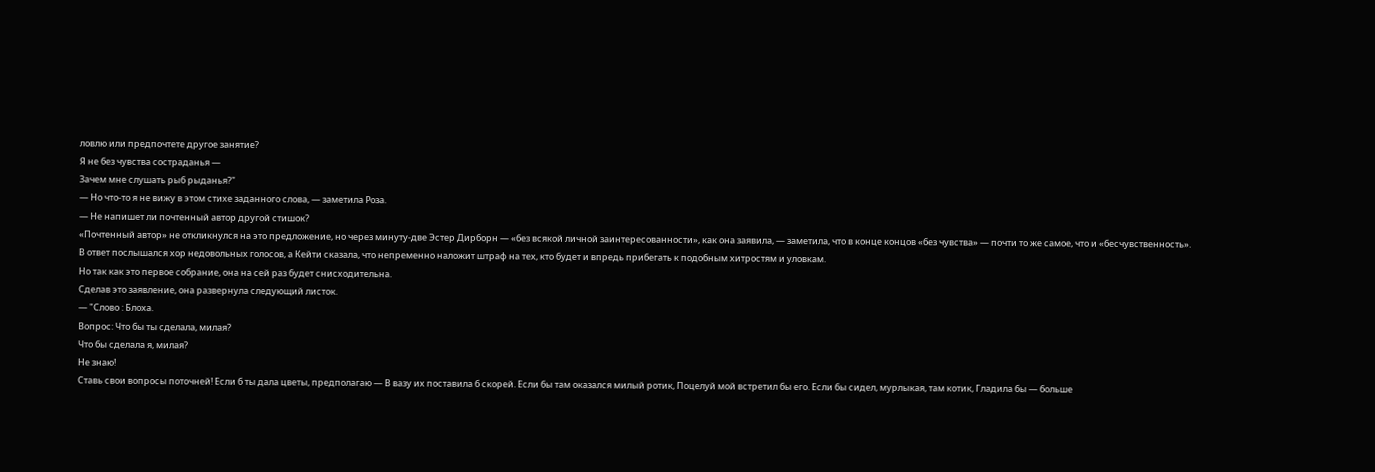ловлю или предпочтете другое занятие?
Я не без чувства состраданья —
Зачем мне слушать рыб рыданья?"
— Но что-то я не вижу в этом стихе заданного слова, — заметила Роза.
— Не напишет ли почтенный автор другой стишок?
«Почтенный автор» не откликнулся на это предложение, но через минуту-две Эстер Дирборн — «без всякой личной заинтересованности», как она заявила, — заметила, что в конце концов «без чувства» — почти то же самое, что и «бесчувственность».
В ответ послышался хор недовольных голосов, а Кейти сказала, что непременно наложит штраф на тех, кто будет и впредь прибегать к подобным хитростям и уловкам.
Но так как это первое собрание, она на сей раз будет снисходительна.
Сделав это заявление, она развернула следующий листок.
— "Слово : Блоха.
Вопрос: Что бы ты сделала, милая?
Что бы сделала я, милая?
Не знаю!
Ставь свои вопросы поточней! Если б ты дала цветы, предполагаю — В вазу их поставила б скорей. Если бы там оказался милый ротик, Поцелуй мой встретил бы его. Если бы сидел, мурлыкая, там котик, Гладила бы — больше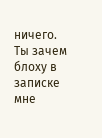ничего. Ты зачем блоху в записке мне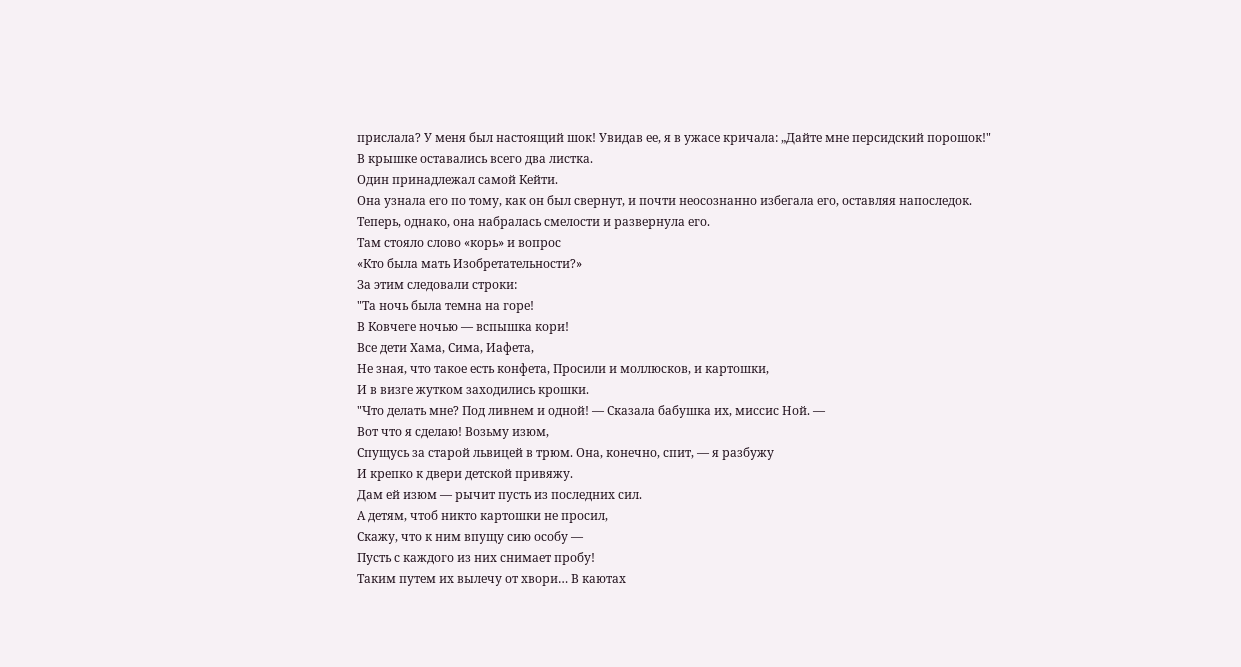прислала? У меня был настоящий шок! Увидав ее, я в ужасе кричала: „Дайте мне персидский порошок!"
В крышке оставались всего два листка.
Один принадлежал самой Кейти.
Она узнала его по тому, как он был свернут, и почти неосознанно избегала его, оставляя напоследок.
Теперь, однако, она набралась смелости и развернула его.
Там стояло слово «корь» и вопрос
«Кто была мать Изобретательности?»
За этим следовали строки:
"Та ночь была темна на горе!
В Ковчеге ночью — вспышка кори!
Все дети Хама, Сима, Иафета,
Не зная, что такое есть конфета, Просили и моллюсков, и картошки,
И в визге жутком заходились крошки.
"Что делать мне? Под ливнем и одной! — Сказала бабушка их, миссис Ной. —
Вот что я сделаю! Возьму изюм,
Спущусь за старой львицей в трюм. Она, конечно, спит, — я разбужу
И крепко к двери детской привяжу.
Дам ей изюм — рычит пусть из последних сил.
А детям, чтоб никто картошки не просил,
Скажу, что к ним впущу сию особу —
Пусть с каждого из них снимает пробу!
Таким путем их вылечу от хвори… В каютах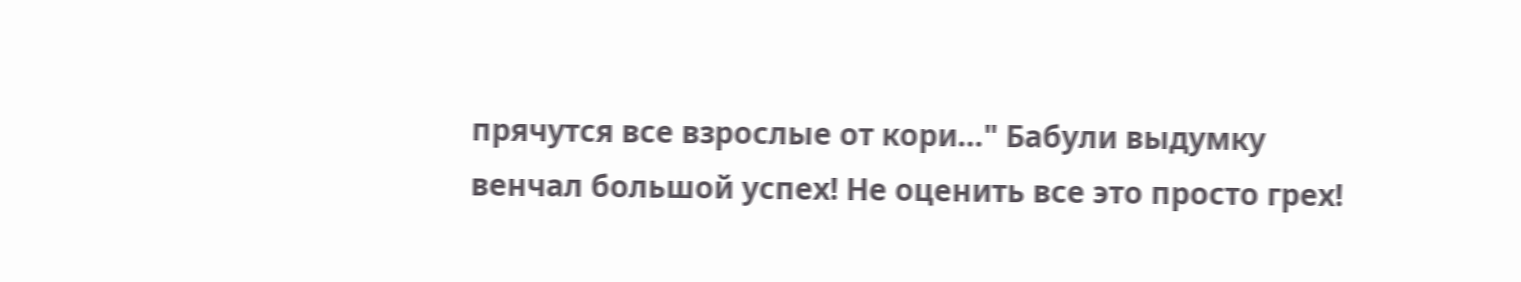прячутся все взрослые от кори…" Бабули выдумку венчал большой успех! Не оценить все это просто грех!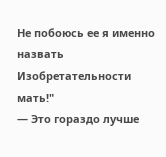Не побоюсь ее я именно назвать Изобретательности мать!"
— Это гораздо лучше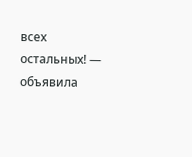всех остальных! — объявила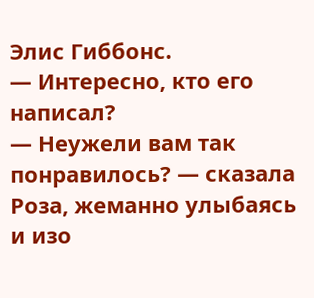Элис Гиббонс.
— Интересно, кто его написал?
— Неужели вам так понравилось? — сказала Роза, жеманно улыбаясь и изо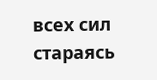всех сил стараясь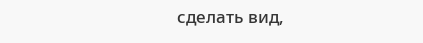сделать вид,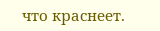что краснеет.